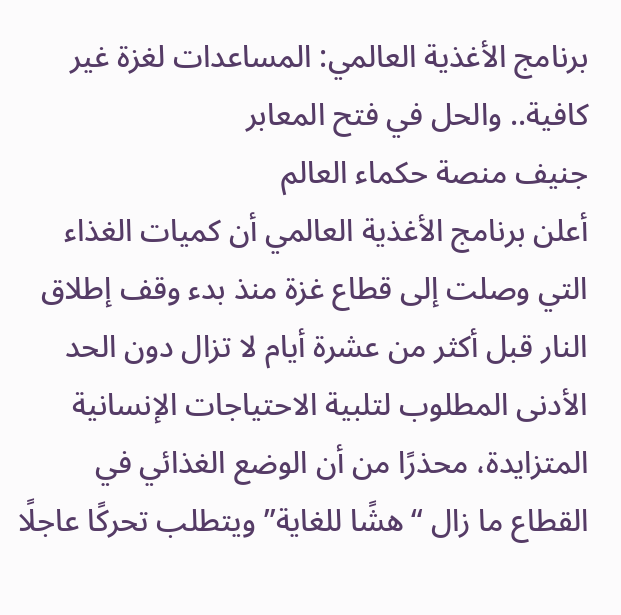برنامج الأغذية العالمي: المساعدات لغزة غير كافية.. والحل في فتح المعابر
جنيف منصة حكماء العالم
أعلن برنامج الأغذية العالمي أن كميات الغذاء التي وصلت إلى قطاع غزة منذ بدء وقف إطلاق النار قبل أكثر من عشرة أيام لا تزال دون الحد الأدنى المطلوب لتلبية الاحتياجات الإنسانية المتزايدة، محذرًا من أن الوضع الغذائي في القطاع ما زال “هشًا للغاية” ويتطلب تحركًا عاجلًا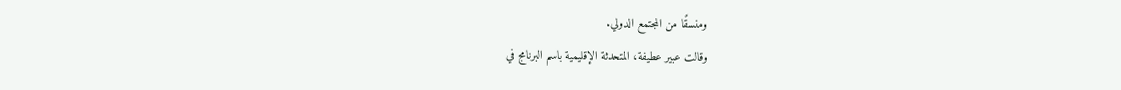ومنسقًا من المجتمع الدولي.
وقالت عبير عطيفة، المتحدثة الإقليمية باسم البرنامج في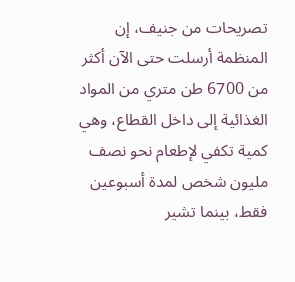تصريحات من جنيف، إن المنظمة أرسلت حتى الآن أكثر من 6700 طن متري من المواد الغذائية إلى داخل القطاع، وهي كمية تكفي لإطعام نحو نصف مليون شخص لمدة أسبوعين فقط، بينما تشير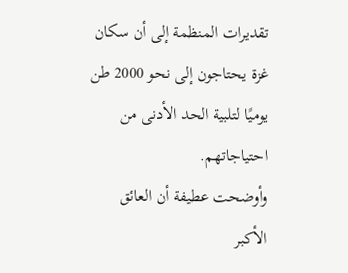تقديرات المنظمة إلى أن سكان غزة يحتاجون إلى نحو 2000 طن يوميًا لتلبية الحد الأدنى من احتياجاتهم.
وأوضحت عطيفة أن العائق الأكبر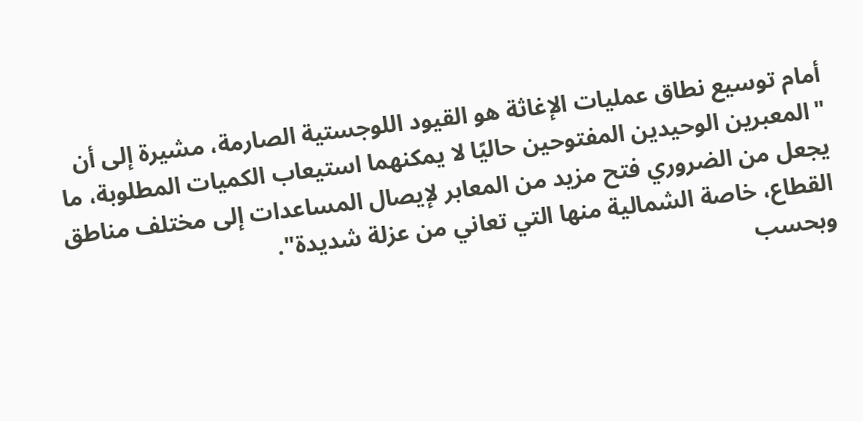أمام توسيع نطاق عمليات الإغاثة هو القيود اللوجستية الصارمة، مشيرة إلى أن "المعبرين الوحيدين المفتوحين حاليًا لا يمكنهما استيعاب الكميات المطلوبة، ما يجعل من الضروري فتح مزيد من المعابر لإيصال المساعدات إلى مختلف مناطق القطاع، خاصة الشمالية منها التي تعاني من عزلة شديدة".
وبحسب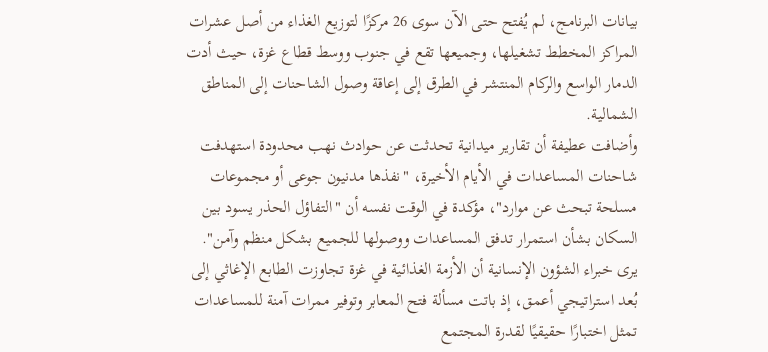بيانات البرنامج، لم يُفتح حتى الآن سوى 26 مركزًا لتوزيع الغذاء من أصل عشرات المراكز المخطط تشغيلها، وجميعها تقع في جنوب ووسط قطاع غزة، حيث أدت الدمار الواسع والركام المنتشر في الطرق إلى إعاقة وصول الشاحنات إلى المناطق الشمالية.
وأضافت عطيفة أن تقارير ميدانية تحدثت عن حوادث نهب محدودة استهدفت شاحنات المساعدات في الأيام الأخيرة، "نفذها مدنيون جوعى أو مجموعات مسلحة تبحث عن موارد"، مؤكدة في الوقت نفسه أن "التفاؤل الحذر يسود بين السكان بشأن استمرار تدفق المساعدات ووصولها للجميع بشكل منظم وآمن".
يرى خبراء الشؤون الإنسانية أن الأزمة الغذائية في غزة تجاوزت الطابع الإغاثي إلى بُعد استراتيجي أعمق، إذ باتت مسألة فتح المعابر وتوفير ممرات آمنة للمساعدات تمثل اختبارًا حقيقيًا لقدرة المجتمع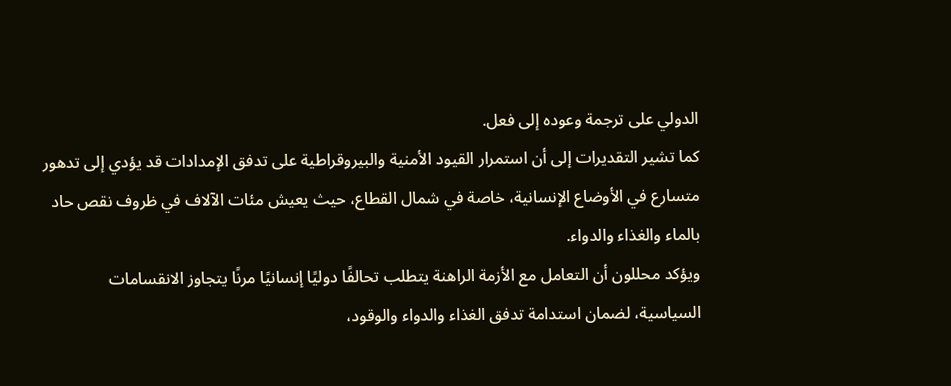الدولي على ترجمة وعوده إلى فعل.
كما تشير التقديرات إلى أن استمرار القيود الأمنية والبيروقراطية على تدفق الإمدادات قد يؤدي إلى تدهور متسارع في الأوضاع الإنسانية، خاصة في شمال القطاع، حيث يعيش مئات الآلاف في ظروف نقص حاد بالماء والغذاء والدواء.
ويؤكد محللون أن التعامل مع الأزمة الراهنة يتطلب تحالفًا دوليًا إنسانيًا مرنًا يتجاوز الانقسامات السياسية، لضمان استدامة تدفق الغذاء والدواء والوقود،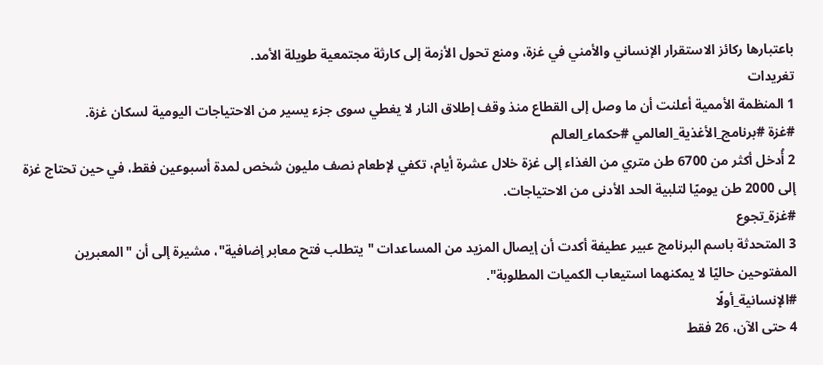باعتبارها ركائز الاستقرار الإنساني والأمني في غزة، ومنع تحول الأزمة إلى كارثة مجتمعية طويلة الأمد.
تغريدات
1 المنظمة الأممية أعلنت أن ما وصل إلى القطاع منذ وقف إطلاق النار لا يغطي سوى جزء يسير من الاحتياجات اليومية لسكان غزة.
#غزة #برنامج_الأغذية_العالمي #حكماء_العالم
2 أُدخل أكثر من 6700 طن متري من الغذاء إلى غزة خلال عشرة أيام، تكفي لإطعام نصف مليون شخص لمدة أسبوعين فقط، في حين تحتاج غزة إلى 2000 طن يوميًا لتلبية الحد الأدنى من الاحتياجات.
#غزة_تجوع
3 المتحدثة باسم البرنامج عبير عطيفة أكدت أن إيصال المزيد من المساعدات "يتطلب فتح معابر إضافية"، مشيرة إلى أن "المعبرين المفتوحين حاليًا لا يمكنهما استيعاب الكميات المطلوبة".
#الإنسانية_أولًا
4 حتى الآن، 26 فقط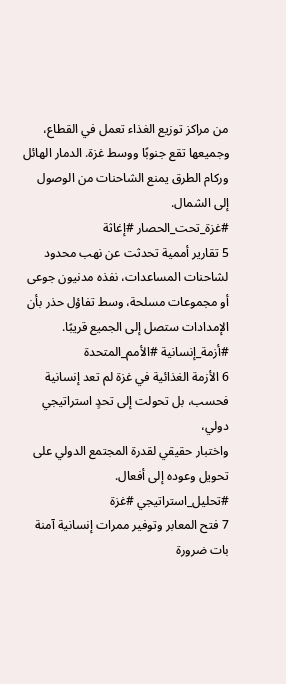من مراكز توزيع الغذاء تعمل في القطاع، وجميعها تقع جنوبًا ووسط غزة. الدمار الهائل وركام الطرق يمنع الشاحنات من الوصول إلى الشمال.
#غزة_تحت_الحصار #إغاثة
5 تقارير أممية تحدثت عن نهب محدود لشاحنات المساعدات، نفذه مدنيون جوعى أو مجموعات مسلحة، وسط تفاؤل حذر بأن الإمدادات ستصل إلى الجميع قريبًا.
#أزمة_إنسانية #الأمم_المتحدة
6 الأزمة الغذائية في غزة لم تعد إنسانية فحسب، بل تحولت إلى تحدٍ استراتيجي دولي،
واختبار حقيقي لقدرة المجتمع الدولي على تحويل وعوده إلى أفعال.
#تحليل_استراتيجي #غزة
7 فتح المعابر وتوفير ممرات إنسانية آمنة بات ضرورة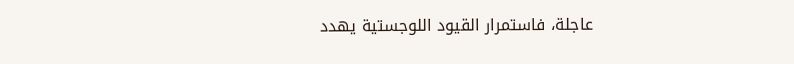عاجلة، فاستمرار القيود اللوجستية يهدد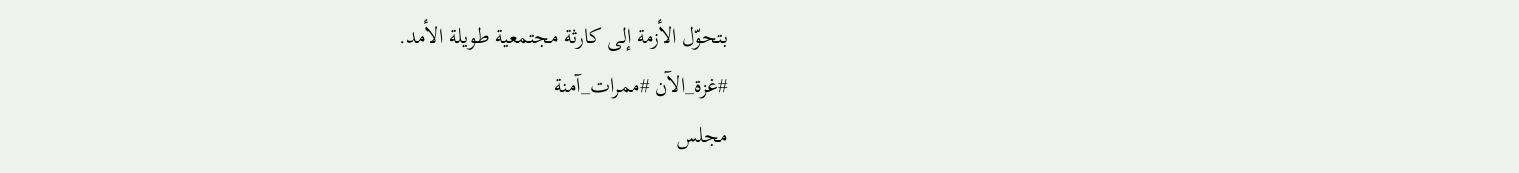بتحوّل الأزمة إلى كارثة مجتمعية طويلة الأمد.
#غزة_الآن #ممرات_آمنة
مجلس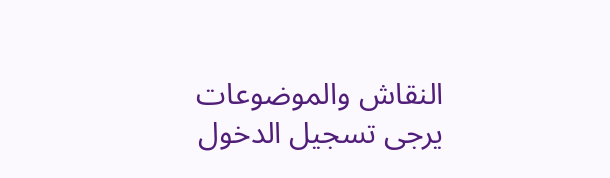النقاش والموضوعات
يرجى تسجيل الدخول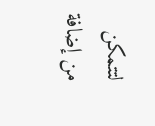لتتمكن من إضافة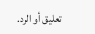تعليق أو الرد.